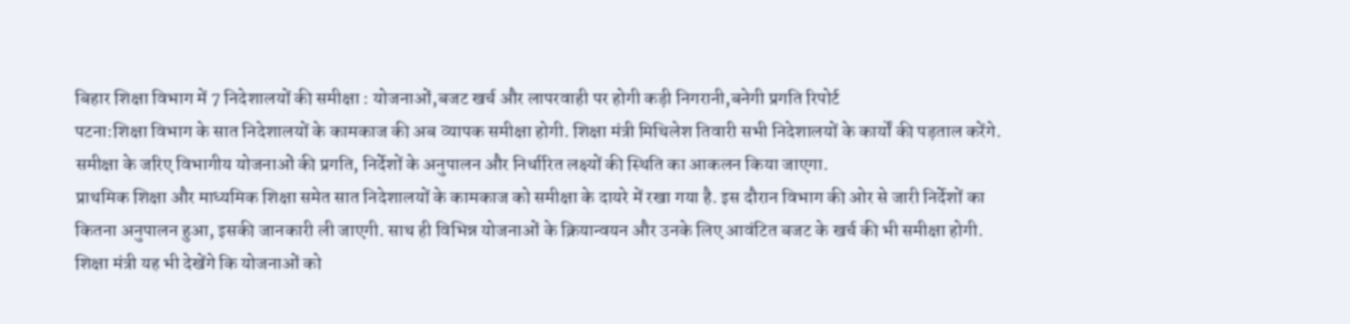बिहार शिक्षा विभाग में 7 निदेशालयों की समीक्षा : योजनाओं,बजट खर्च और लापरवाही पर होगी कड़ी निगरानी,बनेगी प्रगति रिपोर्ट
पटना:शिक्षा विभाग के सात निदेशालयों के कामकाज की अब व्यापक समीक्षा होगी. शिक्षा मंत्री मिथिलेश तिवारी सभी निदेशालयों के कार्यों की पड़ताल करेंगे. समीक्षा के जरिए विभागीय योजनाओं की प्रगति, निर्देशों के अनुपालन और निर्धारित लक्ष्यों की स्थिति का आकलन किया जाएगा.
प्राथमिक शिक्षा और माध्यमिक शिक्षा समेत सात निदेशालयों के कामकाज को समीक्षा के दायरे में रखा गया है. इस दौरान विभाग की ओर से जारी निर्देशों का कितना अनुपालन हुआ, इसकी जानकारी ली जाएगी. साथ ही विभिन्न योजनाओं के क्रियान्वयन और उनके लिए आवंटित बजट के खर्च की भी समीक्षा होगी.
शिक्षा मंत्री यह भी देखेंगे कि योजनाओं को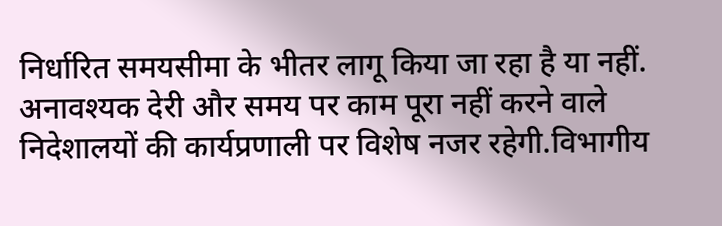निर्धारित समयसीमा के भीतर लागू किया जा रहा है या नहीं. अनावश्यक देरी और समय पर काम पूरा नहीं करने वाले निदेशालयों की कार्यप्रणाली पर विशेष नजर रहेगी.विभागीय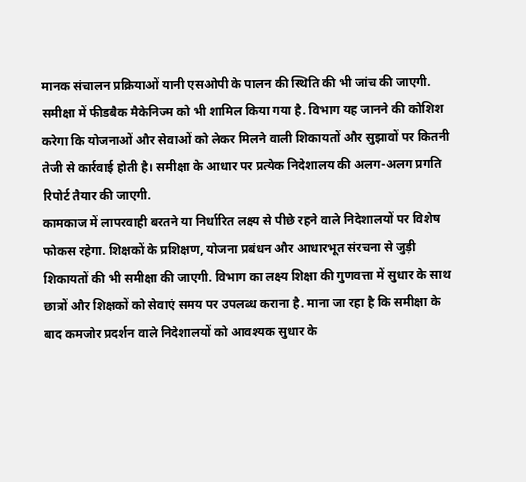मानक संचालन प्रक्रियाओं यानी एसओपी के पालन की स्थिति की भी जांच की जाएगी.
समीक्षा में फीडबैक मैकेनिज्म को भी शामिल किया गया है. विभाग यह जानने की कोशिश करेगा कि योजनाओं और सेवाओं को लेकर मिलने वाली शिकायतों और सुझावों पर कितनी तेजी से कार्रवाई होती है। समीक्षा के आधार पर प्रत्येक निदेशालय की अलग-अलग प्रगति रिपोर्ट तैयार की जाएगी.
कामकाज में लापरवाही बरतने या निर्धारित लक्ष्य से पीछे रहने वाले निदेशालयों पर विशेष फोकस रहेगा. शिक्षकों के प्रशिक्षण, योजना प्रबंधन और आधारभूत संरचना से जुड़ी शिकायतों की भी समीक्षा की जाएगी. विभाग का लक्ष्य शिक्षा की गुणवत्ता में सुधार के साथ छात्रों और शिक्षकों को सेवाएं समय पर उपलब्ध कराना है. माना जा रहा है कि समीक्षा के बाद कमजोर प्रदर्शन वाले निदेशालयों को आवश्यक सुधार के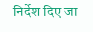निर्देश दिए जा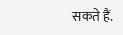सकते हैं.